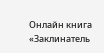Онлайн книга «Заклинатель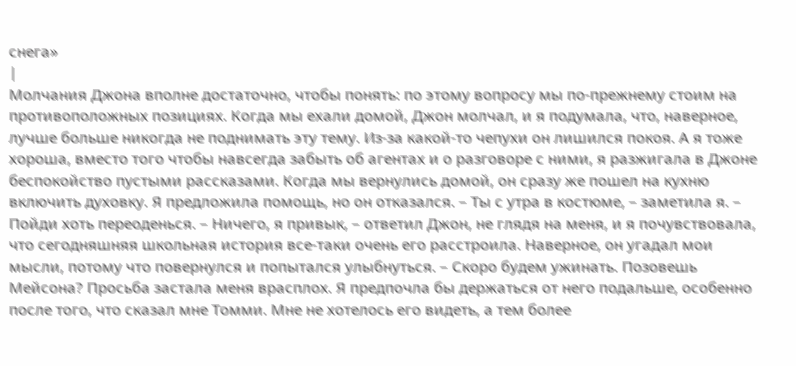снега»
|
Молчания Джона вполне достаточно, чтобы понять: по этому вопросу мы по-прежнему стоим на противоположных позициях. Когда мы ехали домой, Джон молчал, и я подумала, что, наверное, лучше больше никогда не поднимать эту тему. Из-за какой-то чепухи он лишился покоя. А я тоже хороша, вместо того чтобы навсегда забыть об агентах и о разговоре с ними, я разжигала в Джоне беспокойство пустыми рассказами. Когда мы вернулись домой, он сразу же пошел на кухню включить духовку. Я предложила помощь, но он отказался. – Ты с утра в костюме, – заметила я. – Пойди хоть переоденься. – Ничего, я привык, – ответил Джон, не глядя на меня, и я почувствовала, что сегодняшняя школьная история все-таки очень его расстроила. Наверное, он угадал мои мысли, потому что повернулся и попытался улыбнуться. – Скоро будем ужинать. Позовешь Мейсона? Просьба застала меня врасплох. Я предпочла бы держаться от него подальше, особенно после того, что сказал мне Томми. Мне не хотелось его видеть, а тем более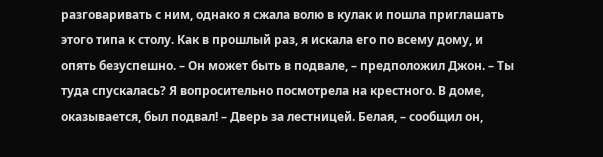разговаривать с ним, однако я сжала волю в кулак и пошла приглашать этого типа к столу. Как в прошлый раз, я искала его по всему дому, и опять безуспешно. – Он может быть в подвале, – предположил Джон. – Ты туда спускалась? Я вопросительно посмотрела на крестного. В доме, оказывается, был подвал! – Дверь за лестницей. Белая, – сообщил он,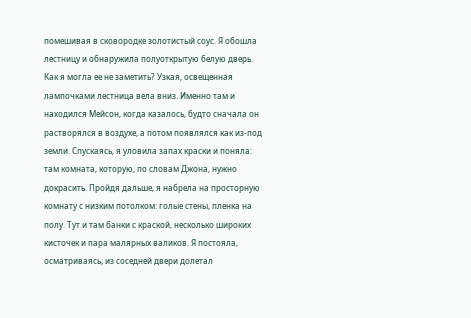помешивая в сковородке золотистый соус. Я обошла лестницу и обнаружила полуоткрытую белую дверь. Как я могла ее не заметить? Узкая, освещенная лампочками лестница вела вниз. Именно там и находился Мейсон, когда казалось, будто сначала он растворялся в воздухе, а потом появлялся как из-под земли. Спускаясь, я уловила запах краски и поняла: там комната, которую, по словам Джона, нужно докрасить. Пройдя дальше, я набрела на просторную комнату с низким потолком: голые стены, пленка на полу. Тут и там банки с краской, несколько широких кисточек и пара малярных валиков. Я постояла, осматриваясь, из соседней двери долетал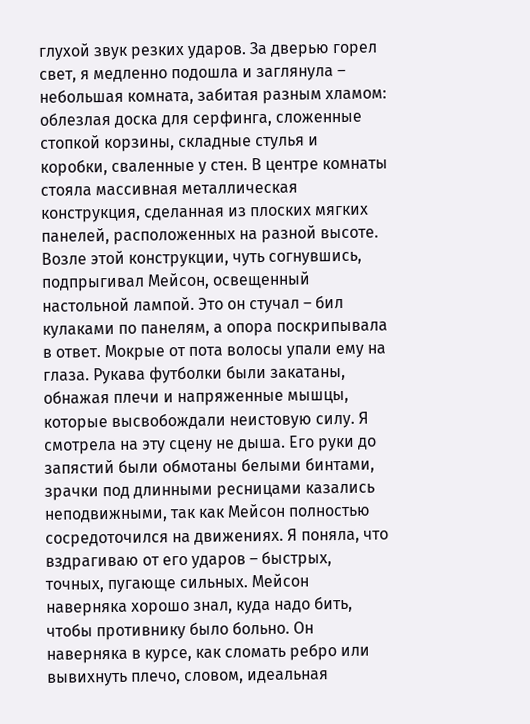глухой звук резких ударов. За дверью горел свет, я медленно подошла и заглянула – небольшая комната, забитая разным хламом: облезлая доска для серфинга, сложенные стопкой корзины, складные стулья и коробки, сваленные у стен. В центре комнаты стояла массивная металлическая конструкция, сделанная из плоских мягких панелей, расположенных на разной высоте. Возле этой конструкции, чуть согнувшись, подпрыгивал Мейсон, освещенный настольной лампой. Это он стучал – бил кулаками по панелям, а опора поскрипывала в ответ. Мокрые от пота волосы упали ему на глаза. Рукава футболки были закатаны, обнажая плечи и напряженные мышцы, которые высвобождали неистовую силу. Я смотрела на эту сцену не дыша. Его руки до запястий были обмотаны белыми бинтами, зрачки под длинными ресницами казались неподвижными, так как Мейсон полностью сосредоточился на движениях. Я поняла, что вздрагиваю от его ударов – быстрых, точных, пугающе сильных. Мейсон наверняка хорошо знал, куда надо бить, чтобы противнику было больно. Он наверняка в курсе, как сломать ребро или вывихнуть плечо, словом, идеальная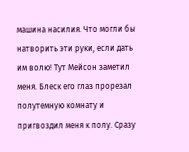машина насилия. Что могли бы натворить эти руки, если дать им волю! Тут Мейсон заметил меня. Блеск его глаз прорезал полутемную комнату и пригвоздил меня к полу. Сразу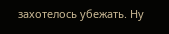захотелось убежать. Ну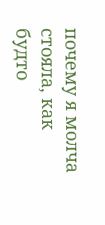почему я молча стояла, как будто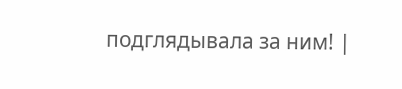подглядывала за ним! |